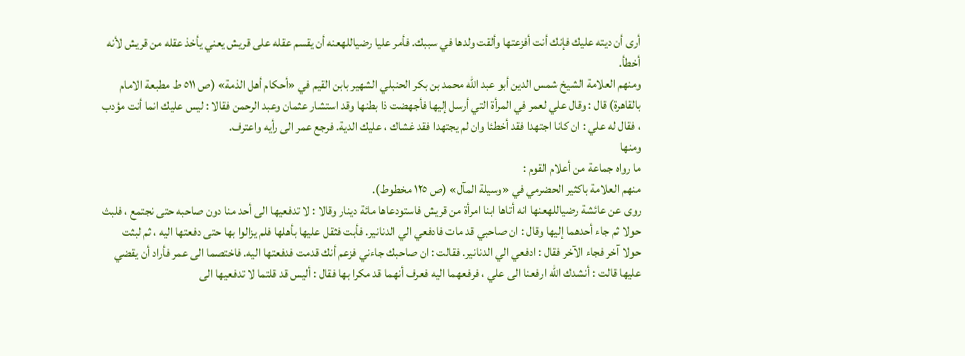أرى أن ديته عليك فإنك أنت أفزعتها وألقت ولدها في سببك. فأمر عليا رضياللهعنه أن يقسم عقله على قريش يعني يأخذ عقله من قريش لأنه أخطأ.
ومنهم العلامة الشيخ شمس الدين أبو عبد الله محمد بن بكر الحنبلي الشهير بابن القيم في «أحكام أهل الذمة» (ص ٥١١ ط مطبعة الامام بالقاهرة) قال : وقال علي لعمر في المرأة التي أرسل إليها فأجهضت ذا بطنها وقد استشار عثمان وعبد الرحمن فقالا : ليس عليك انما أنت مؤدب ، فقال له علي : ان كانا اجتهدا فقد أخطئا وان لم يجتهدا فقد غشاك ، عليك الدية. فرجع عمر الى رأيه واعترف.
ومنها
ما رواه جماعة من أعلام القوم :
منهم العلامة باكثير الحضرمي في «وسيلة المآل» (ص ١٢٥ مخطوط).
روى عن عائشة رضياللهعنها انه أتاها ابنا امرأة من قريش فاستودعاها مائة دينار وقالا : لا تدفعيها الى أحد منا دون صاحبه حتى نجتمع ، فلبث حولا ثم جاء أحدهما إليها وقال : ان صاحبي قد مات فادفعي الي الدنانير. فأبت فثقل عليها بأهلها فلم يزالوا بها حتى دفعتها اليه ، ثم لبثت حولا آخر فجاء الآخر فقال : ادفعي الي الدنانير. فقالت : ان صاحبك جاءني فزعم أنك قدمت فدفعتها اليه. فاختصما الى عمر فأراد أن يقضي عليها قالت : أنشدك الله ارفعنا الى علي ، فرفعهما اليه فعرف أنهما قد مكرا بها فقال : أليس قد قلتما لا تدفعيها الى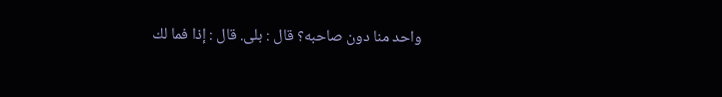واحد منا دون صاحبه؟ قال : بلى. قال : إذا فما لك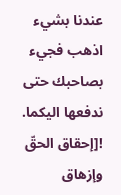عندنا بشيء اذهب فجيء بصاحبك حتى ندفعها اليكما.
![إحقاق الحقّ وإزهاق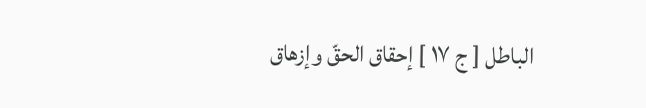الباطل [ ج ١٧ ] إحقاق الحقّ وإزهاق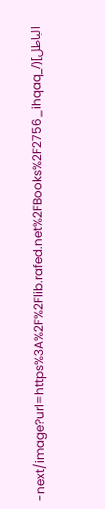الباطل](/_next/image?url=https%3A%2F%2Flib.rafed.net%2FBooks%2F2756_ihqaq-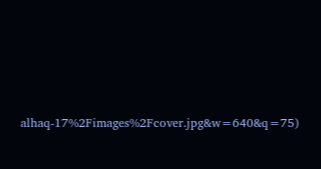alhaq-17%2Fimages%2Fcover.jpg&w=640&q=75)